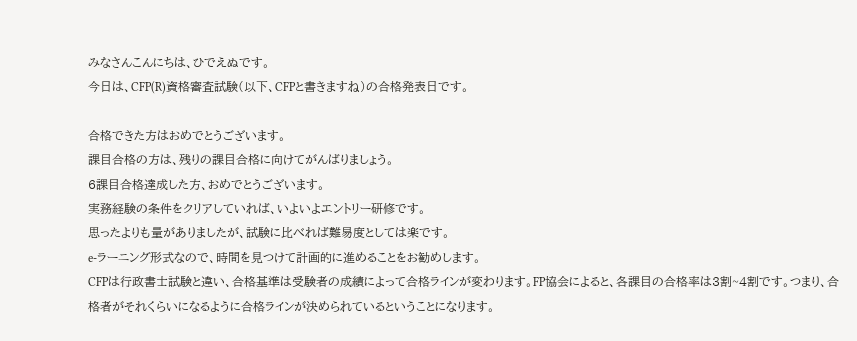みなさんこんにちは、ひでえぬです。
今日は、CFP(R)資格審査試験(以下、CFPと書きますね)の合格発表日です。

合格できた方はおめでとうございます。
課目合格の方は、残りの課目合格に向けてがんばりましょう。
6課目合格達成した方、おめでとうございます。
実務経験の条件をクリアしていれば、いよいよエントリー研修です。
思ったよりも量がありましたが、試験に比べれば難易度としては楽です。
e-ラーニング形式なので、時間を見つけて計画的に進めることをお勧めします。
CFPは行政書士試験と違い、合格基準は受験者の成績によって合格ラインが変わります。FP協会によると、各課目の合格率は3割~4割です。つまり、合格者がそれくらいになるように合格ラインが決められているということになります。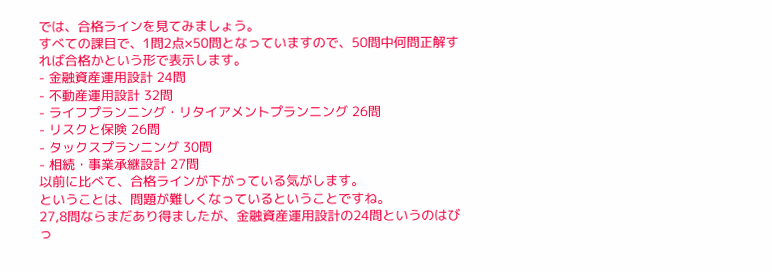では、合格ラインを見てみましょう。
すべての課目で、1問2点×50問となっていますので、50問中何問正解すれば合格かという形で表示します。
- 金融資産運用設計 24問
- 不動産運用設計 32問
- ライフプランニング・リタイアメントプランニング 26問
- リスクと保険 26問
- タックスプランニング 30問
- 相続・事業承継設計 27問
以前に比べて、合格ラインが下がっている気がします。
ということは、問題が難しくなっているということですね。
27,8問ならまだあり得ましたが、金融資産運用設計の24問というのはびっ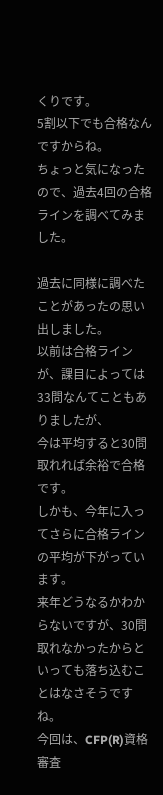くりです。
5割以下でも合格なんですからね。
ちょっと気になったので、過去4回の合格ラインを調べてみました。

過去に同様に調べたことがあったの思い出しました。
以前は合格ラインが、課目によっては33問なんてこともありましたが、
今は平均すると30問取れれば余裕で合格です。
しかも、今年に入ってさらに合格ラインの平均が下がっています。
来年どうなるかわからないですが、30問取れなかったからといっても落ち込むことはなさそうですね。
今回は、CFP(R)資格審査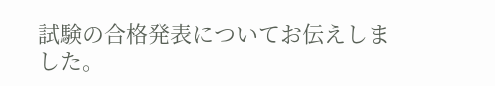試験の合格発表についてお伝えしました。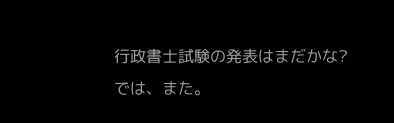行政書士試験の発表はまだかな?
では、また。